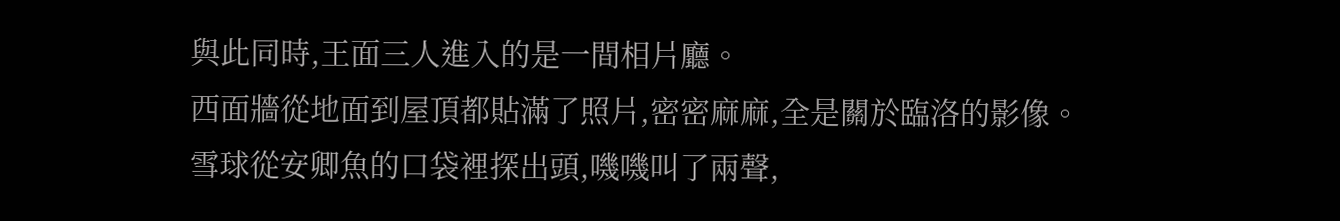與此同時,王面三人進入的是一間相片廳。
西面牆從地面到屋頂都貼滿了照片,密密麻麻,全是關於臨洛的影像。
雪球從安卿魚的口袋裡探出頭,嘰嘰叫了兩聲,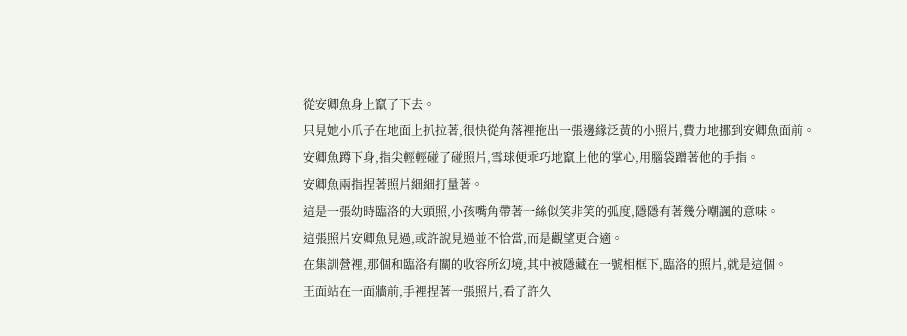從安卿魚身上竄了下去。
只見她小爪子在地面上扒拉著,很快從角落裡拖出一張邊緣泛黃的小照片,費力地挪到安卿魚面前。
安卿魚蹲下身,指尖輕輕碰了碰照片,雪球便乖巧地竄上他的掌心,用腦袋蹭著他的手指。
安卿魚兩指捏著照片細細打量著。
這是一張幼時臨洛的大頭照,小孩嘴角帶著一絲似笑非笑的弧度,隱隱有著幾分嘲諷的意味。
這張照片安卿魚見過,或許說見過並不恰當,而是觀望更合適。
在集訓營裡,那個和臨洛有關的收容所幻境,其中被隱藏在一號相框下,臨洛的照片,就是這個。
王面站在一面牆前,手裡捏著一張照片,看了許久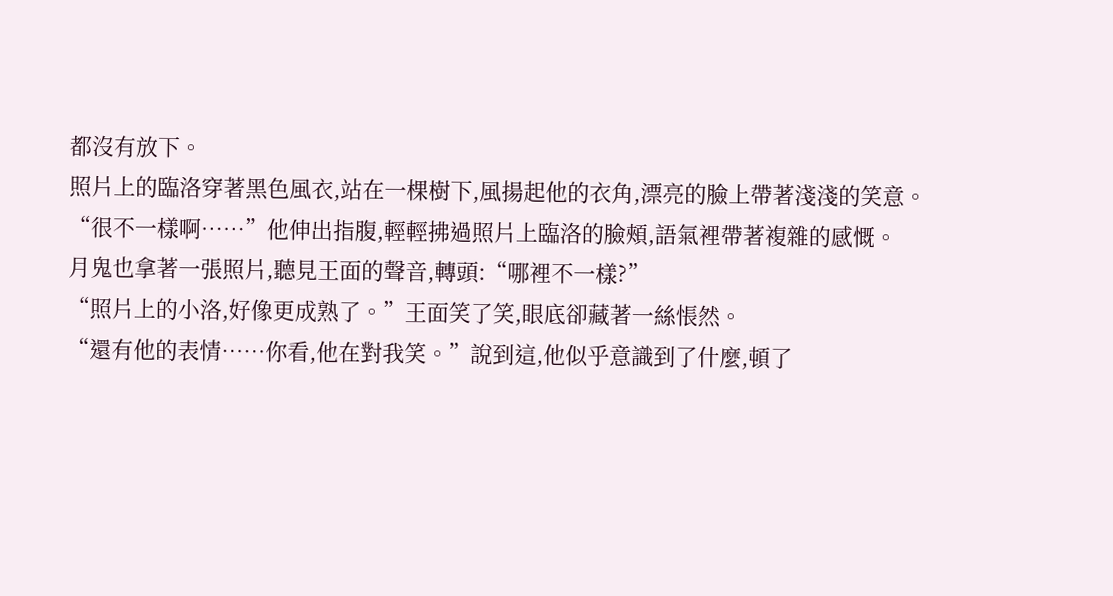都沒有放下。
照片上的臨洛穿著黑色風衣,站在一棵樹下,風揚起他的衣角,漂亮的臉上帶著淺淺的笑意。
“很不一樣啊……”他伸出指腹,輕輕拂過照片上臨洛的臉頰,語氣裡帶著複雜的感慨。
月鬼也拿著一張照片,聽見王面的聲音,轉頭:“哪裡不一樣?”
“照片上的小洛,好像更成熟了。”王面笑了笑,眼底卻藏著一絲悵然。
“還有他的表情……你看,他在對我笑。”說到這,他似乎意識到了什麼,頓了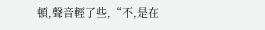頓,聲音輕了些,“不,是在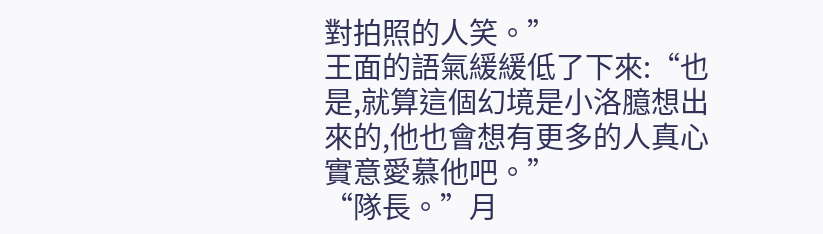對拍照的人笑。”
王面的語氣緩緩低了下來:“也是,就算這個幻境是小洛臆想出來的,他也會想有更多的人真心實意愛慕他吧。”
“隊長。”月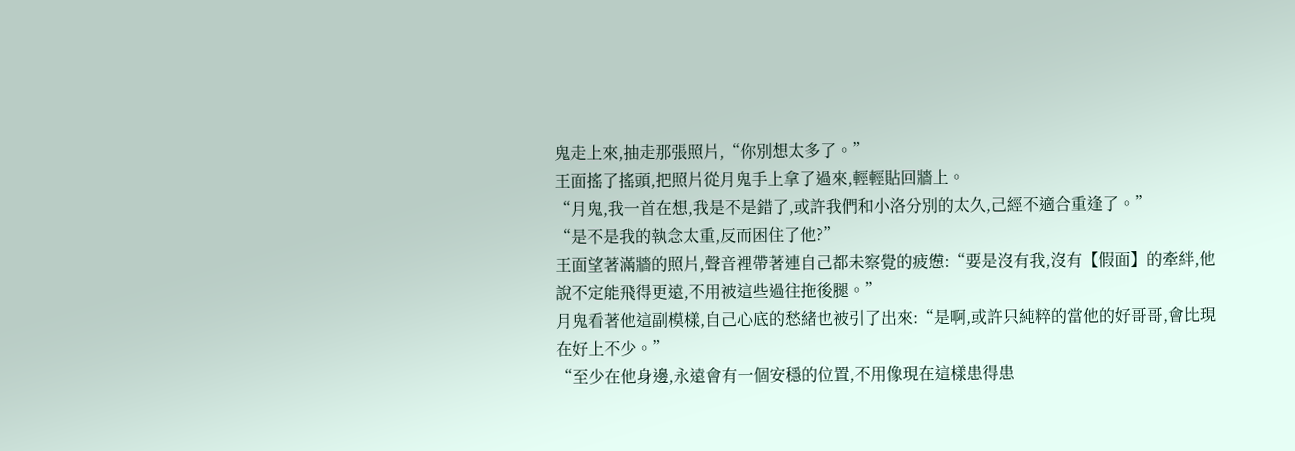鬼走上來,抽走那張照片,“你別想太多了。”
王面搖了搖頭,把照片從月鬼手上拿了過來,輕輕貼回牆上。
“月鬼,我一首在想,我是不是錯了,或許我們和小洛分別的太久,己經不適合重逢了。”
“是不是我的執念太重,反而困住了他?”
王面望著滿牆的照片,聲音裡帶著連自己都未察覺的疲憊:“要是沒有我,沒有【假面】的牽絆,他說不定能飛得更遠,不用被這些過往拖後腿。”
月鬼看著他這副模樣,自己心底的愁緒也被引了出來:“是啊,或許只純粹的當他的好哥哥,會比現在好上不少。”
“至少在他身邊,永遠會有一個安穩的位置,不用像現在這樣患得患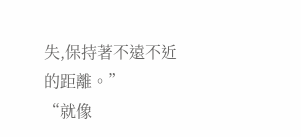失,保持著不遠不近的距離。”
“就像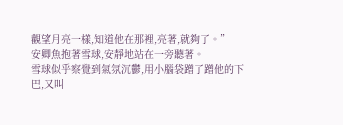觀望月亮一樣,知道他在那裡,亮著,就夠了。”
安卿魚抱著雪球,安靜地站在一旁聽著。
雪球似乎察覺到氣氛沉鬱,用小腦袋蹭了蹭他的下巴,又叫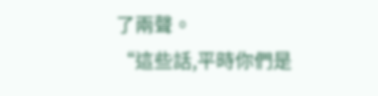了兩聲。
“這些話,平時你們是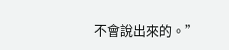不會說出來的。”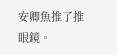安卿魚推了推眼鏡。